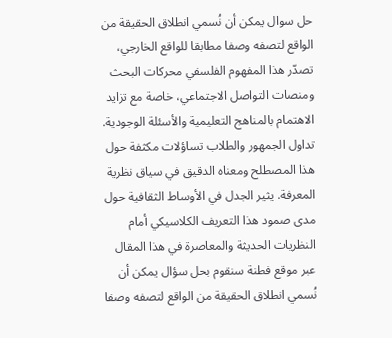حل سوال يمكن أن نُسمي انطلاق الحقيقة من الواقع لتصفه وصفا مطابقا للواقع الخارجي، تصدّر هذا المفهوم الفلسفي محركات البحث ومنصات التواصل الاجتماعي، خاصة مع تزايد الاهتمام بالمناهج التعليمية والأسئلة الوجودية. تداول الجمهور والطلاب تساؤلات مكثفة حول هذا المصطلح ومعناه الدقيق في سياق نظرية المعرفة. يثير الجدل في الأوساط الثقافية حول مدى صمود هذا التعريف الكلاسيكي أمام النظريات الحديثة والمعاصرة في هذا المقال عبر موقع فطنة سنقوم بحل سؤال يمكن أن نُسمي انطلاق الحقيقة من الواقع لتصفه وصفا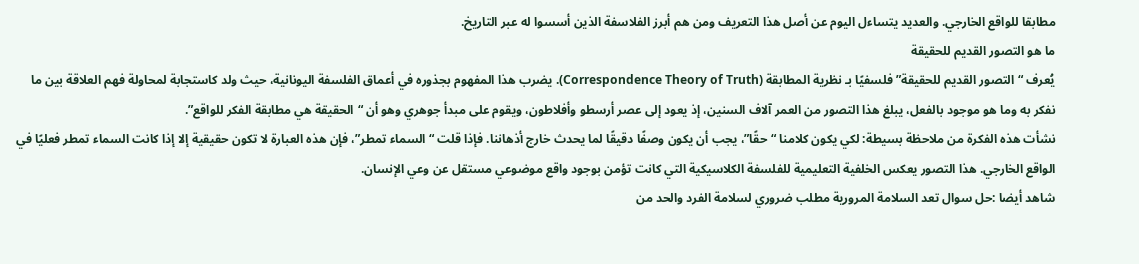مطابقا للواقع الخارجي. والعديد يتساءل اليوم عن أصل هذا التعريف ومن هم أبرز الفلاسفة الذين أسسوا له عبر التاريخ.
ما هو التصور القديم للحقيقة
يُعرف “التصور القديم للحقيقة” فلسفيًا بـ نظرية المطابقة (Correspondence Theory of Truth). يضرب هذا المفهوم بجذوره في أعماق الفلسفة اليونانية، حيث ولد كاستجابة لمحاولة فهم العلاقة بين ما نفكر به وما هو موجود بالفعل، يبلغ هذا التصور من العمر آلاف السنين، إذ يعود إلى عصر أرسطو وأفلاطون، ويقوم على مبدأ جوهري وهو أن “الحقيقة هي مطابقة الفكر للواقع”.
نشأت هذه الفكرة من ملاحظة بسيطة: لكي يكون كلامنا “حقًا”، يجب أن يكون وصفًا دقيقًا لما يحدث خارج أذهاننا. فإذا قلت “السماء تمطر”، فإن هذه العبارة لا تكون حقيقية إلا إذا كانت السماء تمطر فعليًا في الواقع الخارجي. هذا التصور يعكس الخلفية التعليمية للفلسفة الكلاسيكية التي كانت تؤمن بوجود واقع موضوعي مستقل عن وعي الإنسان.
شاهد أيضا :حل سوال تعد السلامة المرورية مطلب ضروري لسلامة الفرد والحد من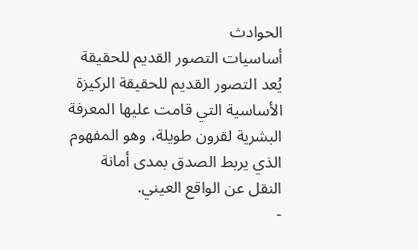الحوادث
أساسيات التصور القديم للحقيقة
يُعد التصور القديم للحقيقة الركيزة الأساسية التي قامت عليها المعرفة البشرية لقرون طويلة، وهو المفهوم الذي يربط الصدق بمدى أمانة النقل عن الواقع العيني.
-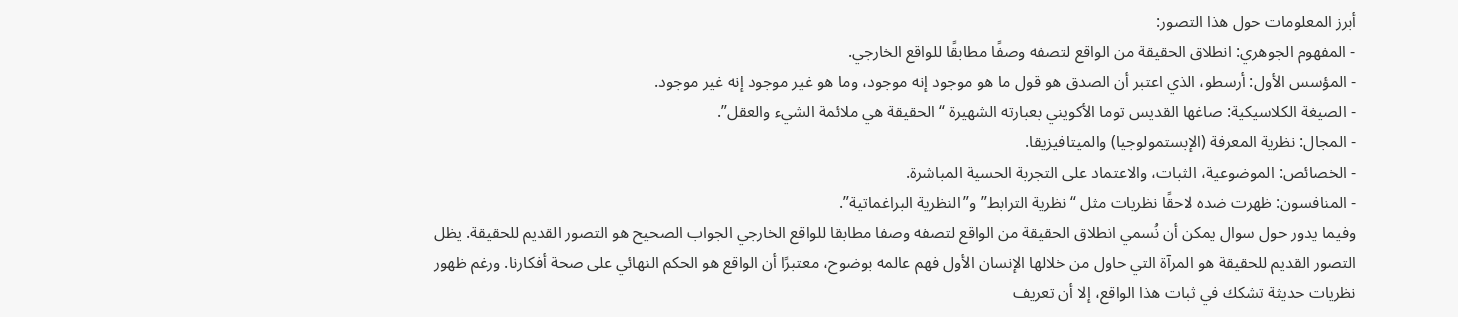أبرز المعلومات حول هذا التصور:
- المفهوم الجوهري: انطلاق الحقيقة من الواقع لتصفه وصفًا مطابقًا للواقع الخارجي.
- المؤسس الأول: أرسطو، الذي اعتبر أن الصدق هو قول ما هو موجود إنه موجود، وما هو غير موجود إنه غير موجود.
- الصيغة الكلاسيكية: صاغها القديس توما الأكويني بعبارته الشهيرة “الحقيقة هي ملائمة الشيء والعقل”.
- المجال: نظرية المعرفة (الإبستمولوجيا) والميتافيزيقا.
- الخصائص: الموضوعية، الثبات، والاعتماد على التجربة الحسية المباشرة.
- المنافسون: ظهرت ضده لاحقًا نظريات مثل “نظرية الترابط” و”النظرية البراغماتية”.
وفيما يدور حول سوال يمكن أن نُسمي انطلاق الحقيقة من الواقع لتصفه وصفا مطابقا للواقع الخارجي الجواب الصحيح هو التصور القديم للحقيقة. يظل التصور القديم للحقيقة هو المرآة التي حاول من خلالها الإنسان الأول فهم عالمه بوضوح، معتبرًا أن الواقع هو الحكم النهائي على صحة أفكارنا. ورغم ظهور نظريات حديثة تشكك في ثبات هذا الواقع، إلا أن تعريف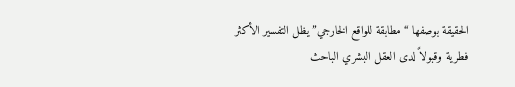الحقيقة بوصفها “مطابقة للواقع الخارجي” يظل التفسير الأكثر فطرية وقبولاً لدى العقل البشري الباحث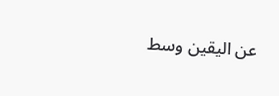عن اليقين وسط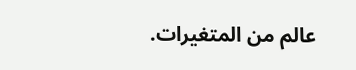عالم من المتغيرات.